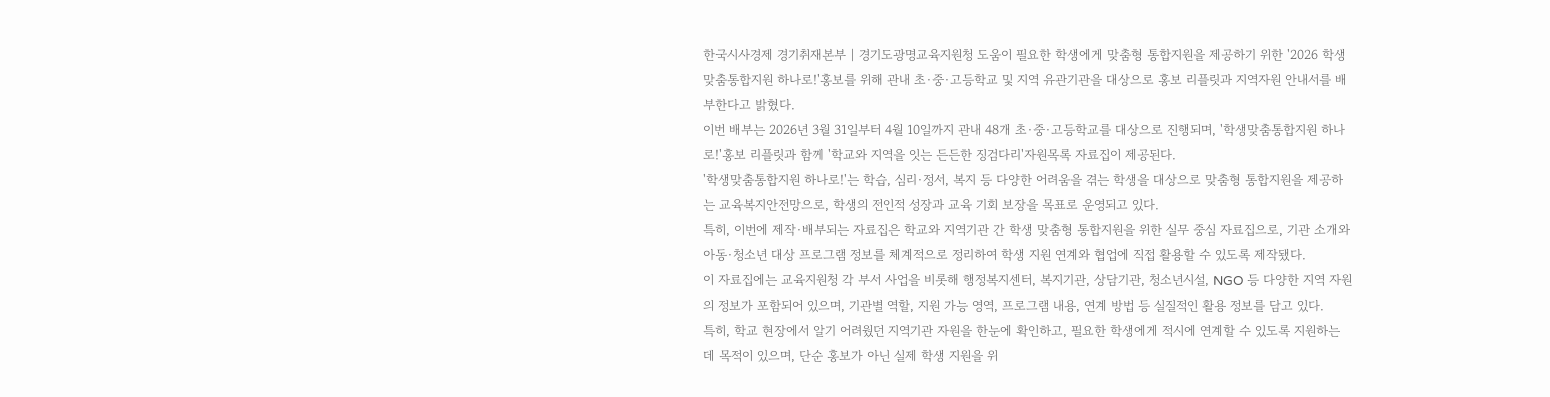한국시사경제 경기취재본부 | 경기도광명교육지원청 도움이 필요한 학생에게 맞춤형 통합지원을 제공하기 위한 '2026 학생맞춤통합지원 하나로!'홍보를 위해 관내 초·중·고등학교 및 지역 유관기관을 대상으로 홍보 리플릿과 지역자원 안내서를 배부한다고 밝혔다.
이번 배부는 2026년 3월 31일부터 4월 10일까지 관내 48개 초·중·고등학교를 대상으로 진행되며, '학생맞춤통합지원 하나로!'홍보 리플릿과 함께 '학교와 지역을 잇는 든든한 징검다리'자원목록 자료집이 제공된다.
'학생맞춤통합지원 하나로!'는 학습, 심리·정서, 복지 등 다양한 어려움을 겪는 학생을 대상으로 맞춤형 통합지원을 제공하는 교육복지안전망으로, 학생의 전인적 성장과 교육 기회 보장을 목표로 운영되고 있다.
특히, 이번에 제작·배부되는 자료집은 학교와 지역기관 간 학생 맞춤형 통합지원을 위한 실무 중심 자료집으로, 기관 소개와 아동·청소년 대상 프로그램 정보를 체계적으로 정리하여 학생 지원 연계와 협업에 직접 활용할 수 있도록 제작됐다.
이 자료집에는 교육지원청 각 부서 사업을 비롯해 행정복지센터, 복지기관, 상담기관, 청소년시설, NGO 등 다양한 지역 자원의 정보가 포함되어 있으며, 기관별 역할, 지원 가능 영역, 프로그램 내용, 연계 방법 등 실질적인 활용 정보를 담고 있다.
특히, 학교 현장에서 알기 어려웠던 지역기관 자원을 한눈에 확인하고, 필요한 학생에게 적시에 연계할 수 있도록 지원하는 데 목적이 있으며, 단순 홍보가 아닌 실제 학생 지원을 위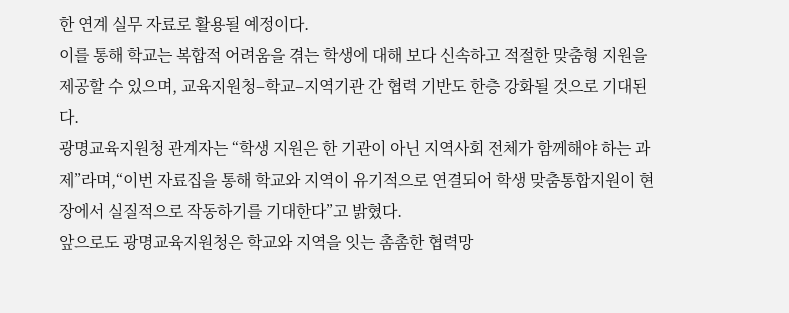한 연계 실무 자료로 활용될 예정이다.
이를 통해 학교는 복합적 어려움을 겪는 학생에 대해 보다 신속하고 적절한 맞춤형 지원을 제공할 수 있으며, 교육지원청–학교–지역기관 간 협력 기반도 한층 강화될 것으로 기대된다.
광명교육지원청 관계자는 “학생 지원은 한 기관이 아닌 지역사회 전체가 함께해야 하는 과제”라며,“이번 자료집을 통해 학교와 지역이 유기적으로 연결되어 학생 맞춤통합지원이 현장에서 실질적으로 작동하기를 기대한다”고 밝혔다.
앞으로도 광명교육지원청은 학교와 지역을 잇는 촘촘한 협력망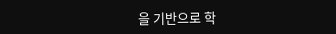을 기반으로 학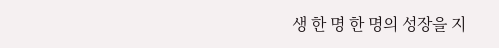생 한 명 한 명의 성장을 지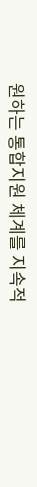원하는 통합지원 체계를 지속적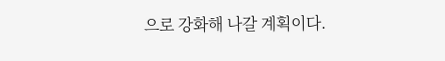으로 강화해 나갈 계획이다.